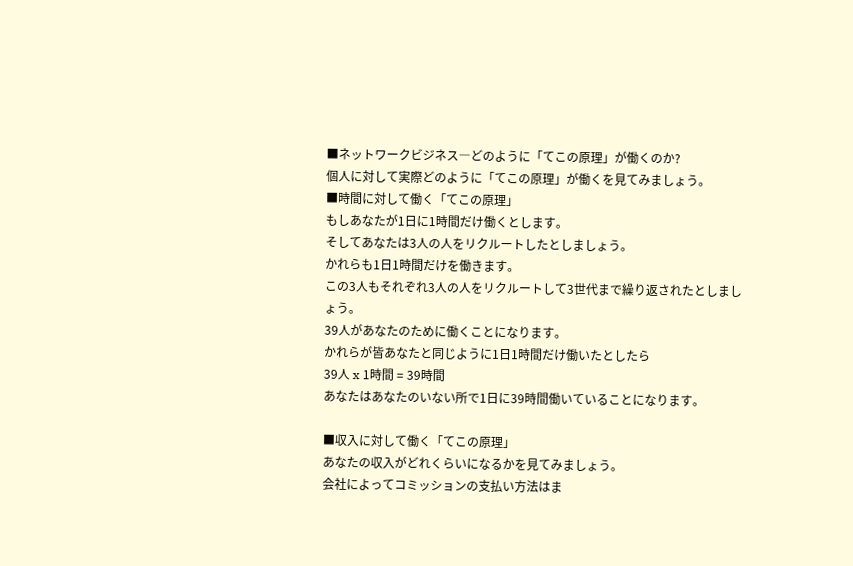■ネットワークビジネス―どのように「てこの原理」が働くのか?
個人に対して実際どのように「てこの原理」が働くを見てみましょう。
■時間に対して働く「てこの原理」
もしあなたが1日に1時間だけ働くとします。
そしてあなたは3人の人をリクルートしたとしましょう。
かれらも1日1時間だけを働きます。
この3人もそれぞれ3人の人をリクルートして3世代まで繰り返されたとしましょう。
39人があなたのために働くことになります。
かれらが皆あなたと同じように1日1時間だけ働いたとしたら
39人 x 1時間 = 39時間
あなたはあなたのいない所で1日に39時間働いていることになります。

■収入に対して働く「てこの原理」
あなたの収入がどれくらいになるかを見てみましょう。
会社によってコミッションの支払い方法はま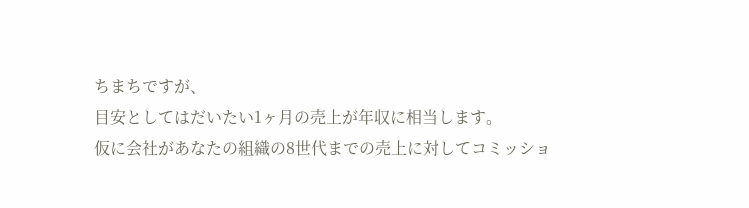ちまちですが、
目安としてはだいたい1ヶ月の売上が年収に相当します。
仮に会社があなたの組織の8世代までの売上に対してコミッショ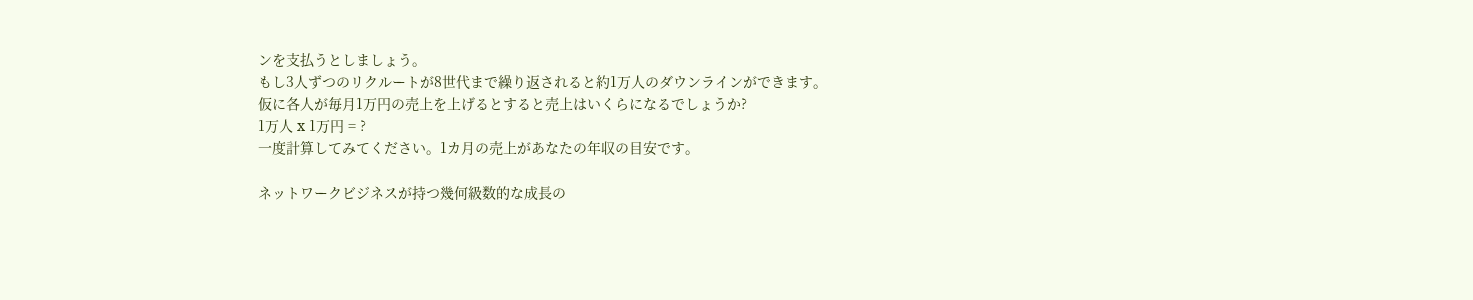ンを支払うとしましょう。
もし3人ずつのリクルートが8世代まで繰り返されると約1万人のダウンラインができます。
仮に各人が毎月1万円の売上を上げるとすると売上はいくらになるでしょうか?
1万人 x 1万円 = ?
一度計算してみてください。1カ月の売上があなたの年収の目安です。

ネットワークビジネスが持つ幾何級数的な成長の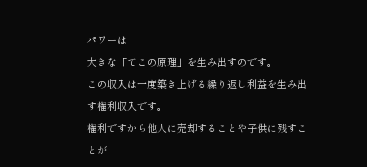パワーは
大きな「てこの原理」を生み出すのです。
この収入は一度築き上げる繰り返し利益を生み出す権利収入です。
権利ですから他人に売却することや子供に残すことが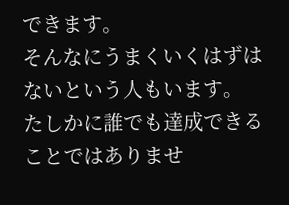できます。
そんなにうまくいくはずはないという人もいます。
たしかに誰でも達成できることではありませ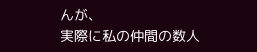んが、
実際に私の仲間の数人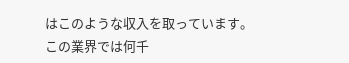はこのような収入を取っています。
この業界では何千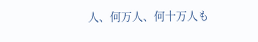人、何万人、何十万人も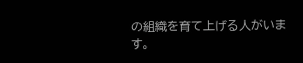の組織を育て上げる人がいます。